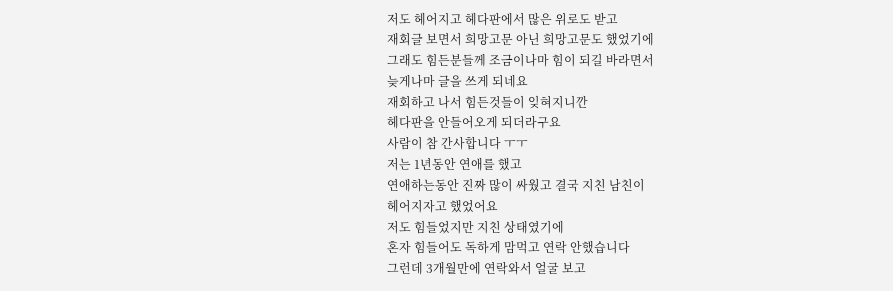저도 헤어지고 헤다판에서 많은 위로도 받고
재회글 보면서 희망고문 아닌 희망고문도 했었기에
그래도 힘든분들께 조금이나마 힘이 되길 바라면서
늦게나마 글을 쓰게 되네요
재회하고 나서 힘든것들이 잊혀지니깐
헤다판을 안들어오게 되더라구요
사람이 참 간사합니다 ㅜㅜ
저는 1년동안 연애를 했고
연애하는동안 진짜 많이 싸웠고 결국 지친 남친이
헤어지자고 했었어요
저도 힘들었지만 지친 상태였기에
혼자 힘들어도 독하게 맘먹고 연락 안했습니다
그런데 3개월만에 연락와서 얼굴 보고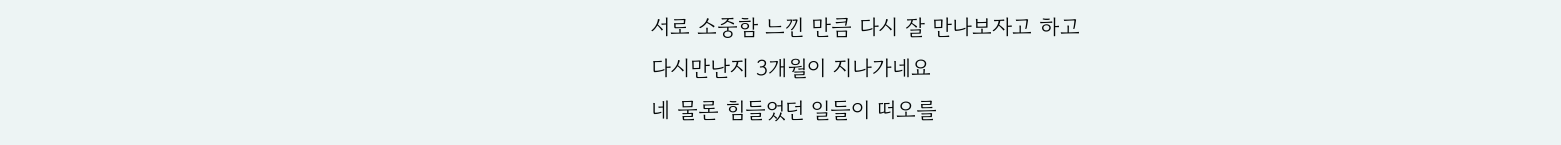서로 소중함 느낀 만큼 다시 잘 만나보자고 하고
다시만난지 3개월이 지나가네요
네 물론 힘들었던 일들이 떠오를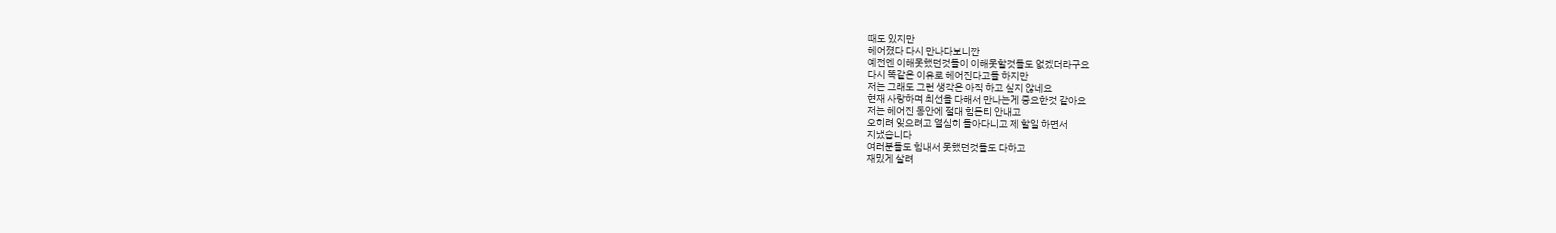때도 있지만
헤어졌다 다시 만나다보니깐
예전엔 이해못했던것들이 이해못할것들도 없겠더라구요
다시 똑같은 이유로 헤어진다고들 하지만
저는 그래도 그런 생각은 아직 하고 싶지 않네요
현재 사랑하며 최선을 다해서 만나는게 중요한것 같아요
저는 헤어진 동안에 절대 힘든티 안내고
오히려 잊으려고 열심히 돌아다니고 제 할일 하면서
지냈습니다
여러분들도 힘내서 못했던것들도 다하고
재밌게 살려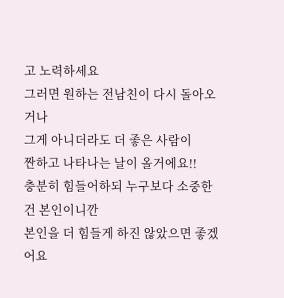고 노력하세요
그러면 원하는 전남친이 다시 돌아오거나
그게 아니더라도 더 좋은 사람이
짠하고 나타나는 날이 올거에요!!
충분히 힘들어하되 누구보다 소중한건 본인이니깐
본인을 더 힘들게 하진 않았으면 좋겠어요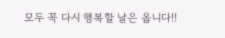모두 꼭 다시 행복할 날은 옵니다!!